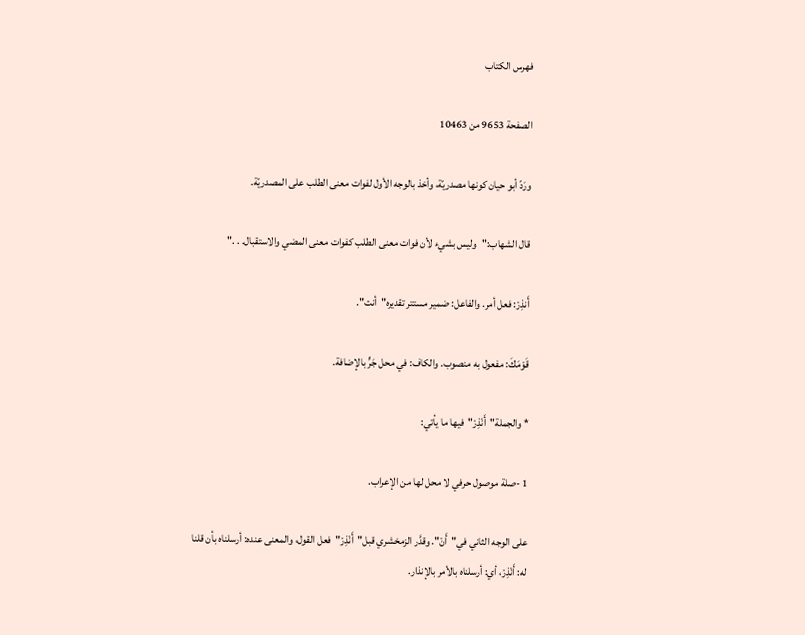فهرس الكتاب

الصفحة 9653 من 10463

ورَدّ أبو حيان كونها مصدريّة، وأخذ بالوجه الأول لفوات معنى الطلب على المصدريّة.

قال الشهاب:"وليس بشيء لأن فوات معنى الطلب كفوات معنى المضي والاستقبال. . ."

أَنذِرْ: فعل أمر. والفاعل: ضمير مستتر تقديره"أنت".

قَوْمَكَ: مفعول به منصوب. والكاف: في محل جَرٍّ بالإضافة.

* والجملة"أَنْذِرْ"فيها ما يأتي:

1 -صلة موصول حرفي لا محل لها من الإعراب.

على الوجه الثاني في"أَنْ". وقدَّر الزمخشري قبل"أَنْذِرْ"فعل القول، والمعنى عنده: أرسلناه بأن قلنا له: أَنْذِرْ، أي: أرسلناه بالأمر بالإنذار.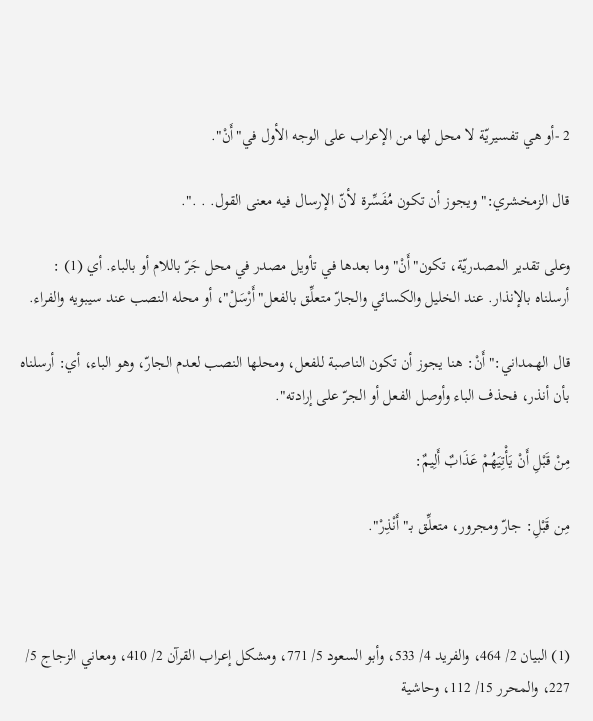2 -أو هي تفسيريّة لا محل لها من الإعراب على الوجه الأول في"أَنْ".

قال الزمخشري:"ويجوز أن تكون مُفَسِّرة لأنّ الإرسال فيه معنى القول. . .".

وعلى تقدير المصدريّة، تكون"أَنْ"وما بعدها في تأويل مصدر في محل جَرّ باللام أو بالباء. أي (1) : أرسلناه بالإنذار. عند الخليل والكسائي والجارّ متعلِّق بالفعل"أَرْسَلْ"، أو محله النصب عند سيبويه والفراء.

قال الهمداني:"أَنْ: هنا يجوز أن تكون الناصبة للفعل، ومحلها النصب لعدم الجارّ، وهو الباء، أي: أرسلناه بأن أنذر، فحذف الباء وأوصل الفعل أو الجرّ على إرادته".

مِنْ قَبْلِ أَنْ يَأْتِيَهُمْ عَذَابٌ أَلِيمٌ:

مِن قَبْلِ: جارّ ومجرور، متعلِّق بـ"أَنْذِرْ".



(1) البيان 2/ 464، والفريد 4/ 533، وأبو السعود 5/ 771، ومشكل إعراب القرآن 2/ 410، ومعاني الزجاج 5/ 227، والمحرر 15/ 112، وحاشية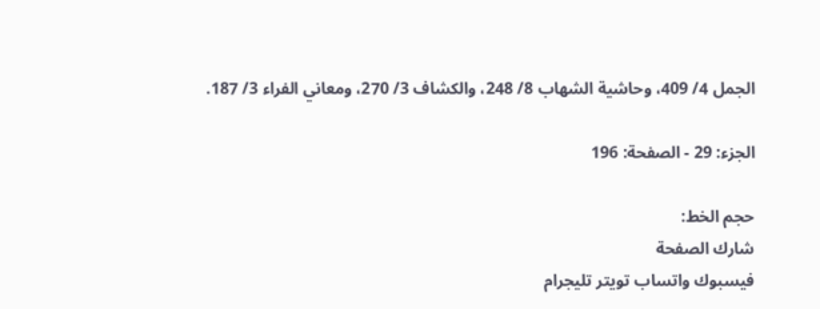الجمل 4/ 409، وحاشية الشهاب 8/ 248، والكشاف 3/ 270، ومعاني الفراء 3/ 187.

الجزء: 29 - الصفحة: 196

حجم الخط:
شارك الصفحة
فيسبوك واتساب تويتر تليجرام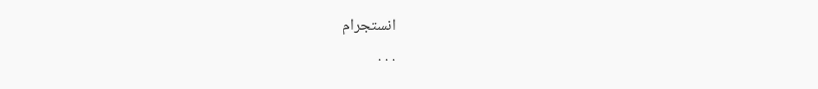انستجرام
. . .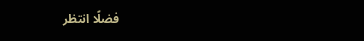فضلًا انتظر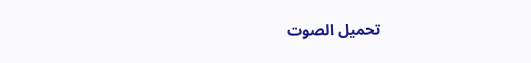تحميل الصوت